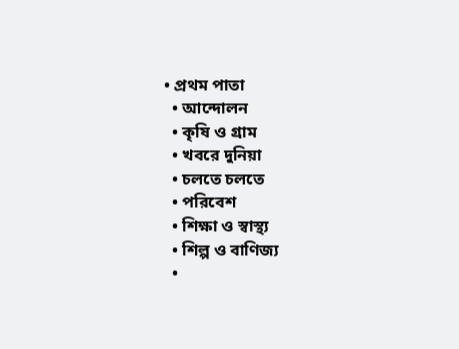• প্রথম পাতা
  • আন্দোলন
  • কৃষি ও গ্রাম
  • খবরে দুনিয়া
  • চলতে চলতে
  • পরিবেশ
  • শিক্ষা ও স্বাস্থ্য
  • শিল্প ও বাণিজ্য
  •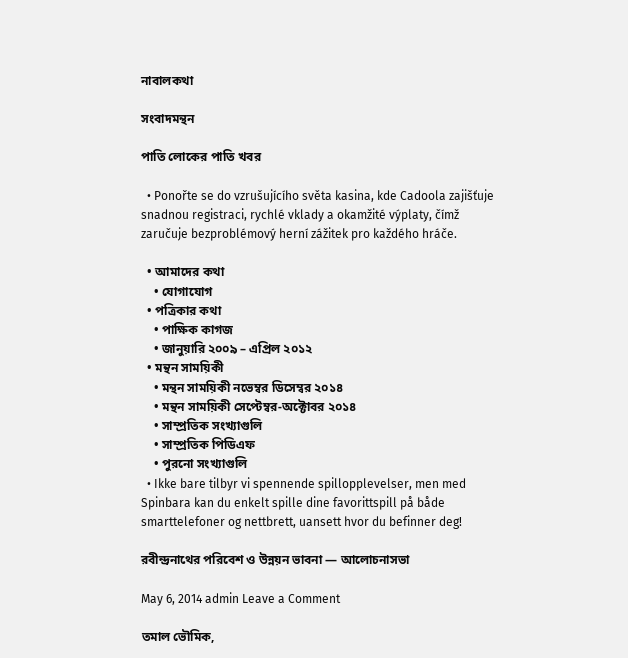নাবালকথা

সংবাদমন্থন

পাতি লোকের পাতি খবর

  • Ponořte se do vzrušujícího světa kasina, kde Cadoola zajišťuje snadnou registraci, rychlé vklady a okamžité výplaty, čímž zaručuje bezproblémový herní zážitek pro každého hráče.

  • আমাদের কথা
    • যোগাযোগ
  • পত্রিকার কথা
    • পাক্ষিক কাগজ
    • জানুয়ারি ২০০৯ – এপ্রিল ২০১২
  • মন্থন সাময়িকী
    • মন্থন সাময়িকী নভেম্বর ডিসেম্বর ২০১৪
    • মন্থন সাময়িকী সেপ্টেম্বর-অক্টোবর ২০১৪
    • সাম্প্রতিক সংখ্যাগুলি
    • সাম্প্রতিক পিডিএফ
    • পুরনো সংখ্যাগুলি
  • Ikke bare tilbyr vi spennende spillopplevelser, men med Spinbara kan du enkelt spille dine favorittspill på både smarttelefoner og nettbrett, uansett hvor du befinner deg!

রবীন্দ্রনাথের পরিবেশ ও উন্নয়ন ভাবনা — আলোচনাসভা

May 6, 2014 admin Leave a Comment

তমাল ভৌমিক,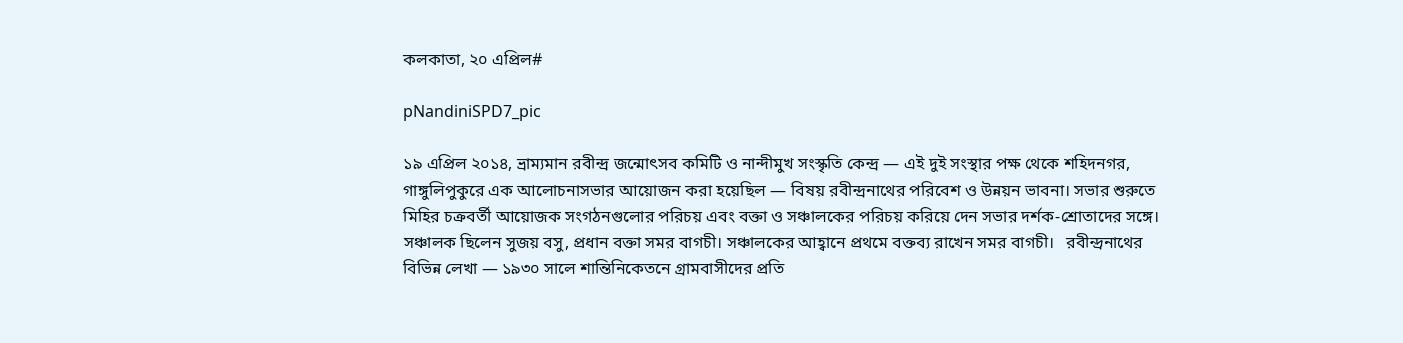কলকাতা, ২০ এপ্রিল#

pNandiniSPD7_pic

১৯ এপ্রিল ২০১৪, ভ্রাম্যমান রবীন্দ্র জন্মোৎসব কমিটি ও নান্দীমুখ সংস্কৃতি কেন্দ্র — এই দুই সংস্থার পক্ষ থেকে শহিদনগর, গাঙ্গুলিপুকুরে এক আলোচনাসভার আয়োজন করা হয়েছিল — বিষয় রবীন্দ্রনাথের পরিবেশ ও উন্নয়ন ভাবনা। সভার শুরুতে মিহির চক্রবর্তী আয়োজক সংগঠনগুলোর পরিচয় এবং বক্তা ও সঞ্চালকের পরিচয় করিয়ে দেন সভার দর্শক-শ্রোতাদের সঙ্গে। সঞ্চালক ছিলেন সুজয় বসু, প্রধান বক্তা সমর বাগচী। সঞ্চালকের আহ্বানে প্রথমে বক্তব্য রাখেন সমর বাগচী।   রবীন্দ্রনাথের বিভিন্ন লেখা — ১৯৩০ সালে শান্তিনিকেতনে গ্রামবাসীদের প্রতি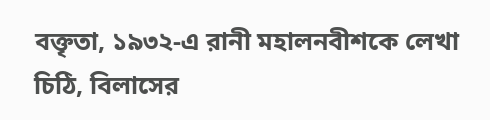বক্তৃতা, ১৯৩২-এ রানী মহালনবীশকে লেখা চিঠি, বিলাসের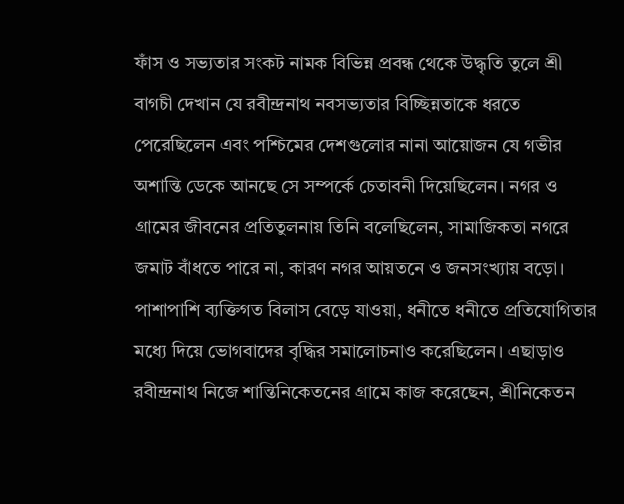ফাঁস ও সভ্যতার সংকট নামক বিভিন্ন প্রবন্ধ থেকে উদ্ধৃতি তুলে শ্রী বাগচী দেখান যে রবীন্দ্রনাথ নবসভ্যতার বিচ্ছিন্নতাকে ধরতে পেরেছিলেন এবং পশ্চিমের দেশগুলোর নানা আয়োজন যে গভীর অশান্তি ডেকে আনছে সে সম্পর্কে চেতাবনী দিয়েছিলেন। নগর ও গ্রামের জীবনের প্রতিতুলনায় তিনি বলেছিলেন, সামাজিকতা নগরে জমাট বাঁধতে পারে না, কারণ নগর আয়তনে ও জনসংখ্যায় বড়ো। পাশাপাশি ব্যক্তিগত বিলাস বেড়ে যাওয়া, ধনীতে ধনীতে প্রতিযোগিতার মধ্যে দিয়ে ভোগবাদের বৃদ্ধির সমালোচনাও করেছিলেন। এছাড়াও রবীন্দ্রনাথ নিজে শান্তিনিকেতনের গ্রামে কাজ করেছেন, শ্রীনিকেতন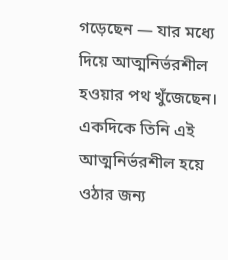গড়েছেন — যার মধ্যে দিয়ে আত্মনির্ভরশীল হওয়ার পথ খুঁজেছেন। একদিকে তিনি এই আত্মনির্ভরশীল হয়ে ওঠার জন্য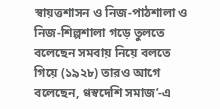স্বায়ত্তশাসন ও নিজ-পাঠশালা ও নিজ-শিল্পশালা গড়ে তুলতে বলেছেন সমবায় নিয়ে বলতে গিয়ে (১৯২৮) তারও আগে বলেছেন, ণ্ণস্বদেশি সমাজ’-এ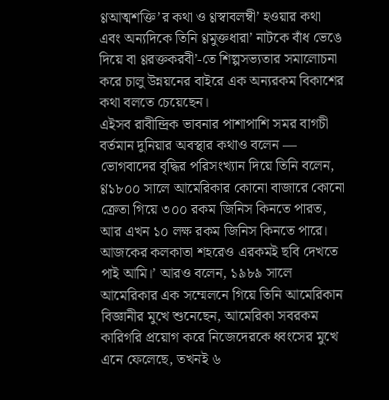ণ্ণআত্মশক্তি’র কথা ও ণ্ণস্বাবলম্বী’ হওয়ার কথা এবং অন্যদিকে তিনি ণ্ণমুক্তধারা’ নাটকে বাঁধ ভেঙে দিয়ে বা ণ্ণরক্তকরবী’-তে শিল্পসভ্যতার সমালোচনা করে চালু উন্নয়নের বাইরে এক অন্যরকম বিকাশের কথা বলতে চেয়েছেন।
এইসব রাবীন্দ্রিক ভাবনার পাশাপাশি সমর বাগচী বর্তমান দুনিয়ার অবস্থার কথাও বলেন — ভোগবাদের বৃদ্ধির পরিসংখ্যান দিয়ে তিনি বলেন, ণ্ণ১৮০০ সালে আমেরিকার কোনো বাজারে কোনো ক্রেতা গিয়ে ৩০০ রকম জিনিস কিনতে পারত, আর এখন ১০ লক্ষ রকম জিনিস কিনতে পারে। আজকের কলকাতা শহরেও এরকমই ছবি দেখতে পাই আমি।’ আরও বলেন, ১৯৮৯ সালে আমেরিকার এক সম্মেলনে গিয়ে তিনি আমেরিকান বিজ্ঞানীর মুখে শুনেছেন, আমেরিকা সবরকম কারিগরি প্রয়োগ করে নিজেদেরকে ধ্বংসের মুখে এনে ফেলেছে, তখনই ৬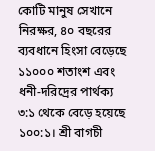কোটি মানুষ সেখানে নিরক্ষর, ৪০ বছরের ব্যবধানে হিংসা বেড়েছে ১১০০০ শতাংশ এবং ধনী-দরিদ্রের পার্থক্য ৩:১ থেকে বেড়ে হয়েছে ১০০:১। শ্রী বাগচী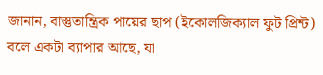জানান, বাস্তুতান্ত্রিক পায়ের ছাপ (ইকোলজিক্যাল ফুট প্রিন্ট) বলে একটা ব্যাপার আছে, যা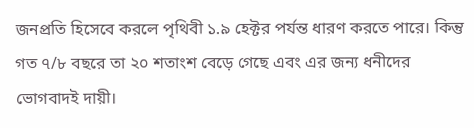জনপ্রতি হিসেবে করলে পৃথিবী ১.৯ হেক্টর পর্যন্ত ধারণ করতে পারে। কিন্তু গত ৭/৮ বছরে তা ২০ শতাংশ বেড়ে গেছে এবং এর জন্য ধনীদের ভোগবাদই দায়ী।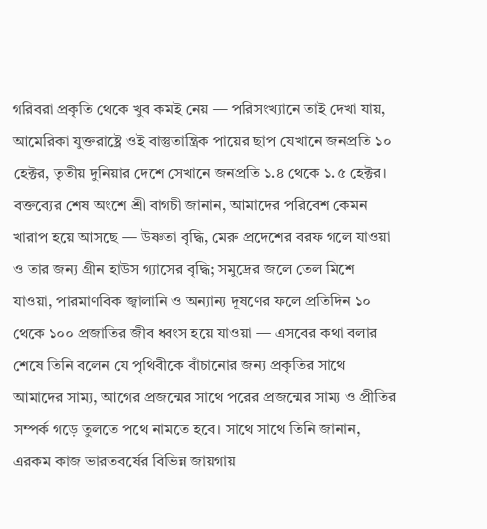গরিবরা প্রকৃতি থেকে খুব কমই নেয় — পরিসংখ্যানে তাই দেখা যায়, আমেরিকা যুক্তরাষ্ট্রে ওই বাস্তুতান্ত্রিক পায়ের ছাপ যেখানে জনপ্রতি ১০ হেক্টর, তৃতীয় দুনিয়ার দেশে সেখানে জনপ্রতি ১.৪ থেকে ১.৫ হেক্টর।
বক্তব্যের শেষ অংশে শ্রী বাগচী জানান, আমাদের পরিবেশ কেমন খারাপ হয়ে আসছে — উষ্ণতা বৃদ্ধি, মেরু প্রদেশের বরফ গলে যাওয়া ও তার জন্য গ্রীন হাউস গ্যাসের বৃদ্ধি; সমুদ্রের জলে তেল মিশে যাওয়া, পারমাণবিক জ্বালানি ও অন্যান্য দূষণের ফলে প্রতিদিন ১০ থেকে ১০০ প্রজাতির জীব ধ্বংস হয়ে যাওয়া — এসবের কথা বলার শেষে তিনি বলেন যে পৃথিবীকে বাঁচানোর জন্য প্রকৃতির সাথে আমাদের সাম্য, আগের প্রজন্মের সাথে পরের প্রজন্মের সাম্য ও প্রীতির সম্পর্ক গড়ে তুলতে পথে নামতে হবে। সাথে সাথে তিনি জানান, এরকম কাজ ভারতবর্ষের বিভিন্ন জায়গায়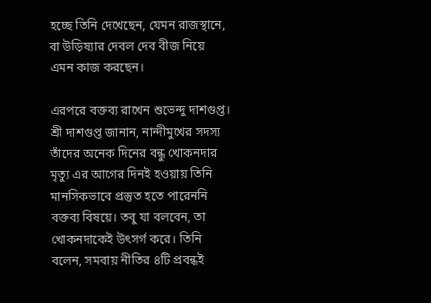হচ্ছে তিনি দেখেছেন, যেমন রাজস্থানে, বা উড়িষ্যার দেবল দেব বীজ নিয়ে এমন কাজ করছেন।

এরপরে বক্তব্য রাখেন শুভেন্দু দাশগুপ্ত। শ্রী দাশগুপ্ত জানান, নান্দীমুখের সদস্য তাঁদের অনেক দিনের বন্ধু খোকনদার মৃত্যু এর আগের দিনই হওয়ায় তিনি মানসিকভাবে প্রস্তুত হতে পারেননি বক্তব্য বিষয়ে। তবু যা বলবেন, তা খোকনদাকেই উৎসর্গ করে। তিনি বলেন, সমবায় নীতির ৪টি প্রবন্ধই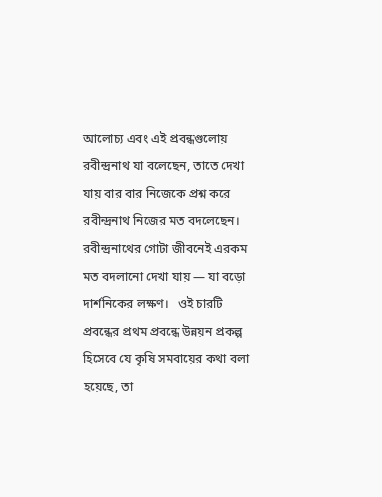আলোচ্য এবং এই প্রবন্ধগুলোয় রবীন্দ্রনাথ যা বলেছেন, তাতে দেখা যায় বার বার নিজেকে প্রশ্ন করে রবীন্দ্রনাথ নিজের মত বদলেছেন। রবীন্দ্রনাথের গোটা জীবনেই এরকম মত বদলানো দেখা যায় — যা বড়ো দার্শনিকের লক্ষণ।   ওই চারটি প্রবন্ধের প্রথম প্রবন্ধে উন্নয়ন প্রকল্প হিসেবে যে কৃষি সমবায়ের কথা বলা হয়েছে, তা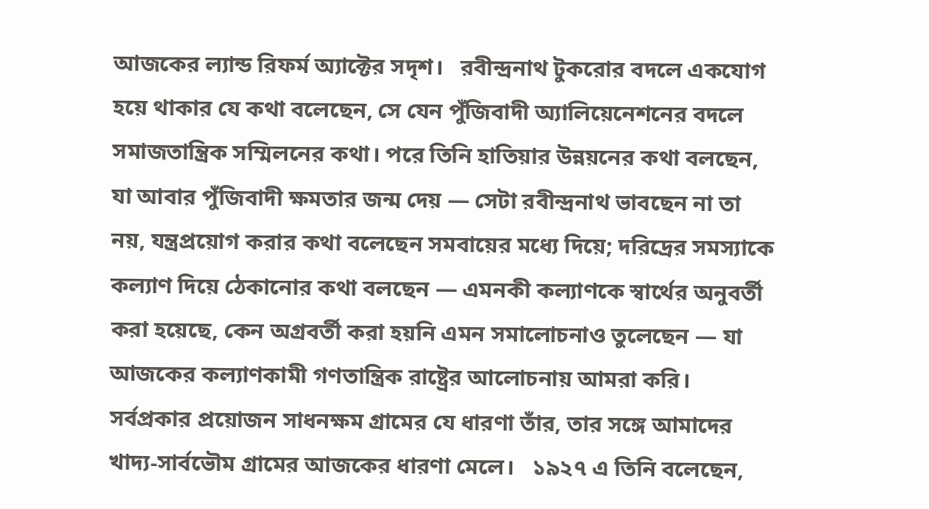আজকের ল্যান্ড রিফর্ম অ্যাক্টের সদৃশ।   রবীন্দ্রনাথ টুকরোর বদলে একযোগ হয়ে থাকার যে কথা বলেছেন, সে যেন পুঁজিবাদী অ্যালিয়েনেশনের বদলে সমাজতান্ত্রিক সম্মিলনের কথা। পরে তিনি হাতিয়ার উন্নয়নের কথা বলছেন, যা আবার পুঁজিবাদী ক্ষমতার জন্ম দেয় — সেটা রবীন্দ্রনাথ ভাবছেন না তা নয়, যন্ত্রপ্রয়োগ করার কথা বলেছেন সমবায়ের মধ্যে দিয়ে; দরিদ্রের সমস্যাকে কল্যাণ দিয়ে ঠেকানোর কথা বলছেন — এমনকী কল্যাণকে স্বার্থের অনুবর্তী করা হয়েছে, কেন অগ্রবর্তী করা হয়নি এমন সমালোচনাও তুলেছেন — যা আজকের কল্যাণকামী গণতান্ত্রিক রাষ্ট্রের আলোচনায় আমরা করি।  সর্বপ্রকার প্রয়োজন সাধনক্ষম গ্রামের যে ধারণা তাঁর, তার সঙ্গে আমাদের খাদ্য-সার্বভৌম গ্রামের আজকের ধারণা মেলে।   ১৯২৭ এ তিনি বলেছেন,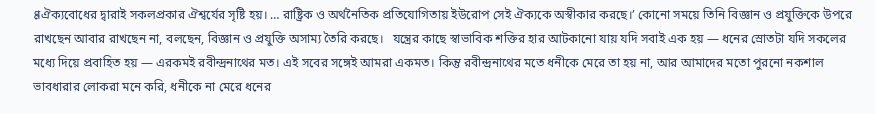ণ্ণঐক্যবোধের দ্বারাই সকলপ্রকার ঐশ্বর্যের সৃষ্টি হয়। … রাষ্ট্রিক ও অর্থনৈতিক প্রতিযোগিতায় ইউরোপ সেই ঐক্যকে অস্বীকার করছে।’ কোনো সময়ে তিনি বিজ্ঞান ও প্রযুক্তিকে উপরে রাখছেন আবার রাখছেন না, বলছেন, বিজ্ঞান ও প্রযুক্তি অসাম্য তৈরি করছে।   যন্ত্রের কাছে স্বাভাবিক শক্তির হার আটকানো যায় যদি সবাই এক হয় — ধনের স্রোতটা যদি সকলের মধ্যে দিয়ে প্রবাহিত হয় — এরকমই রবীন্দ্রনাথের মত। এই সবের সঙ্গেই আমরা একমত। কিন্তু রবীন্দ্রনাথের মতে ধনীকে মেরে তা হয় না, আর আমাদের মতো পুরনো নকশাল ভাবধারার লোকরা মনে করি, ধনীকে না মেরে ধনের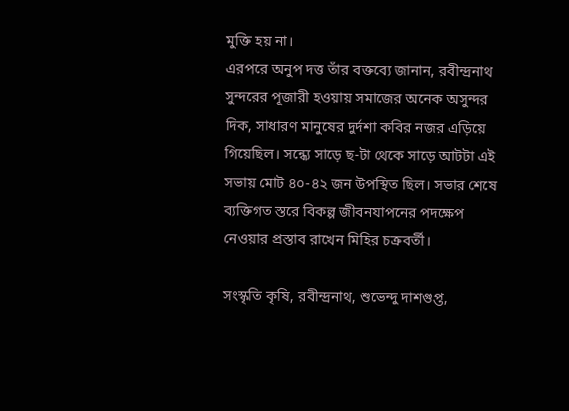মুক্তি হয় না।
এরপরে অনুপ দত্ত তাঁর বক্তব্যে জানান, রবীন্দ্রনাথ সুন্দরের পূজারী হওয়ায় সমাজের অনেক অসুন্দর দিক, সাধারণ মানুষের দুর্দশা কবির নজর এড়িয়ে গিয়েছিল। সন্ধ্যে সাড়ে ছ-টা থেকে সাড়ে আটটা এই সভায় মোট ৪০-৪২ জন উপস্থিত ছিল। সভার শেষে ব্যক্তিগত স্তরে বিকল্প জীবনযাপনের পদক্ষেপ নেওয়ার প্রস্তাব রাখেন মিহির চক্রবর্তী।

সংস্কৃতি কৃষি, রবীন্দ্রনাথ, শুভেন্দু দাশগুপ্ত,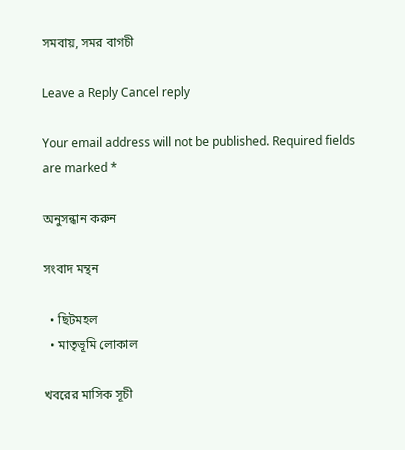সমবায়, সমর বাগচী

Leave a Reply Cancel reply

Your email address will not be published. Required fields are marked *

অনুসন্ধান করুন

সংবাদ মন্থন

  • ছিটমহল
  • মাতৃভূমি লোকাল

খবরের মাসিক সূচী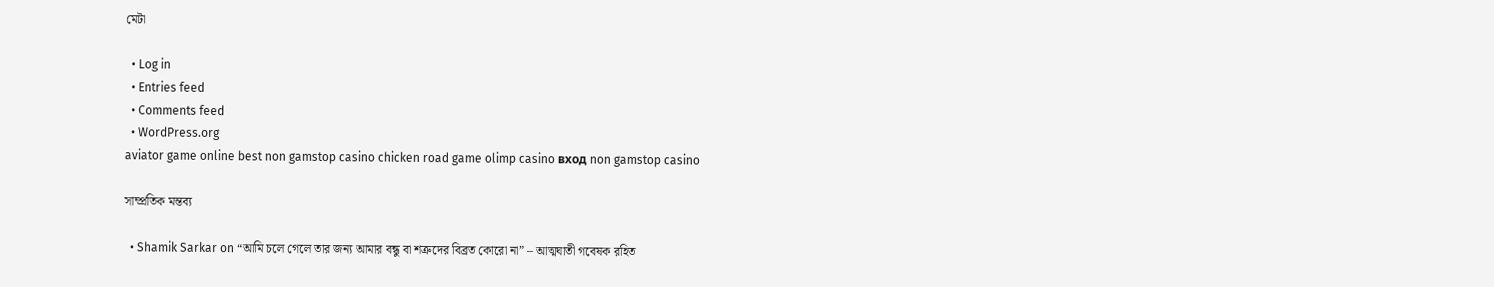মেটা

  • Log in
  • Entries feed
  • Comments feed
  • WordPress.org
aviator game online best non gamstop casino chicken road game olimp casino вход non gamstop casino

সাম্প্রতিক মন্তব্য

  • Shamik Sarkar on “আমি চলে গেলে তার জন্য আমার বন্ধু বা শত্রুদের বিব্রত কোরো না” – আত্মঘাতী গবেষক রহিত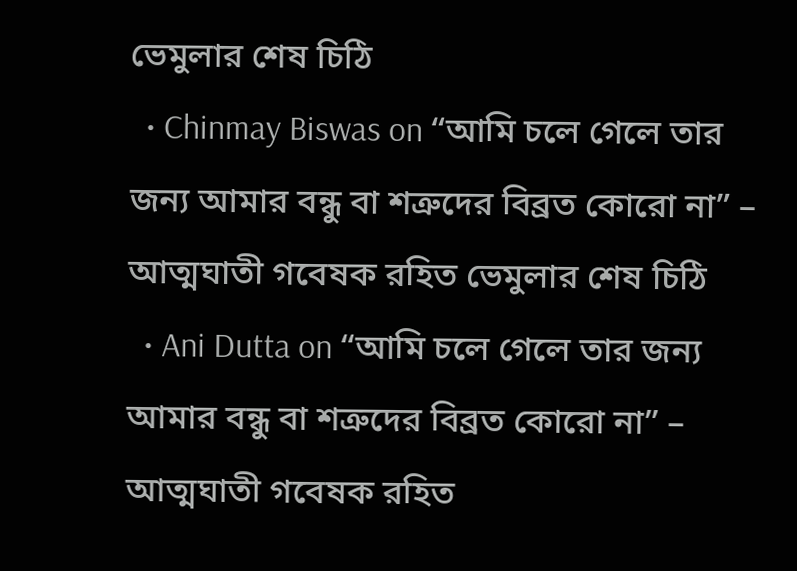ভেমুলার শেষ চিঠি
  • Chinmay Biswas on “আমি চলে গেলে তার জন্য আমার বন্ধু বা শত্রুদের বিব্রত কোরো না” – আত্মঘাতী গবেষক রহিত ভেমুলার শেষ চিঠি
  • Ani Dutta on “আমি চলে গেলে তার জন্য আমার বন্ধু বা শত্রুদের বিব্রত কোরো না” – আত্মঘাতী গবেষক রহিত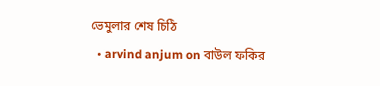ভেমুলার শেষ চিঠি
  • arvind anjum on বাউল ফকির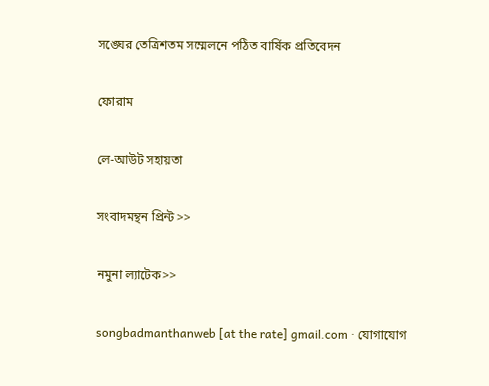সঙ্ঘের তেত্রিশতম সম্মেলনে পঠিত বার্ষিক প্রতিবেদন

ফোরাম

লে-আউট সহায়তা

সংবাদমন্থন প্রিন্ট >>

নমুনা ল্যাটেক>>

songbadmanthanweb [at the rate] gmail.com · যোগাযোগ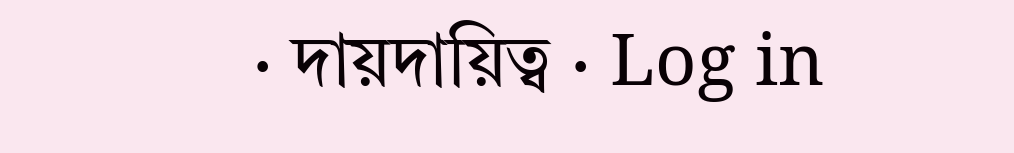· দায়দায়িত্ব · Log in